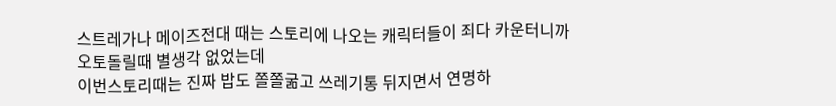스트레가나 메이즈전대 때는 스토리에 나오는 캐릭터들이 죄다 카운터니까 오토돌릴때 별생각 없었는데
이번스토리때는 진짜 밥도 쫄쫄굶고 쓰레기통 뒤지면서 연명하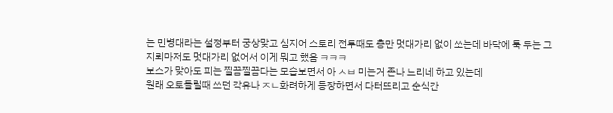는 민병대라는 설정부터 궁상맞고 심지어 스토리 전투때도 총만 멋대가리 없이 쏘는데 바닥에 툭 두는 그 지뢰마저도 멋대가리 없어서 이게 뭐고 했음 ㅋㅋㅋ
보스가 맞아도 피는 찔끔찔끔다는 모습보면서 아 ㅅㅂ 미는거 존나 느리네 하고 있는데
원래 오토돌릴때 쓰던 각유나 ㅈㄴ화려하게 등장하면서 다터뜨리고 순식간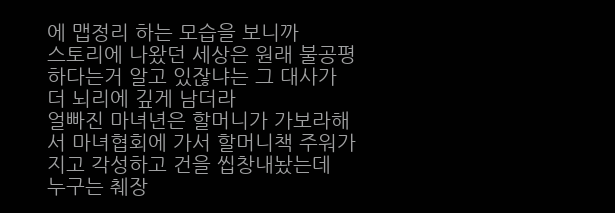에 맵정리 하는 모습을 보니까
스토리에 나왔던 세상은 원래 불공평하다는거 알고 있잖냐는 그 대사가 더 뇌리에 깊게 남더라
얼빠진 마녀년은 할머니가 가보라해서 마녀협회에 가서 할머니책 주워가지고 각성하고 건을 씹창내놨는데
누구는 췌장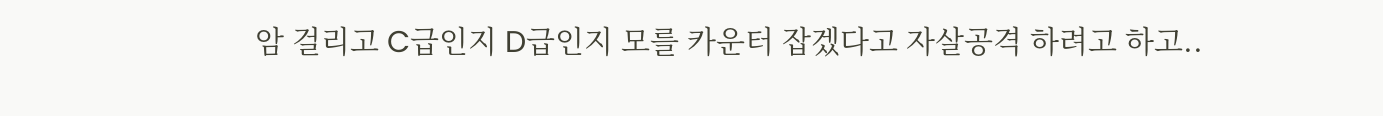암 걸리고 C급인지 D급인지 모를 카운터 잡겠다고 자살공격 하려고 하고..